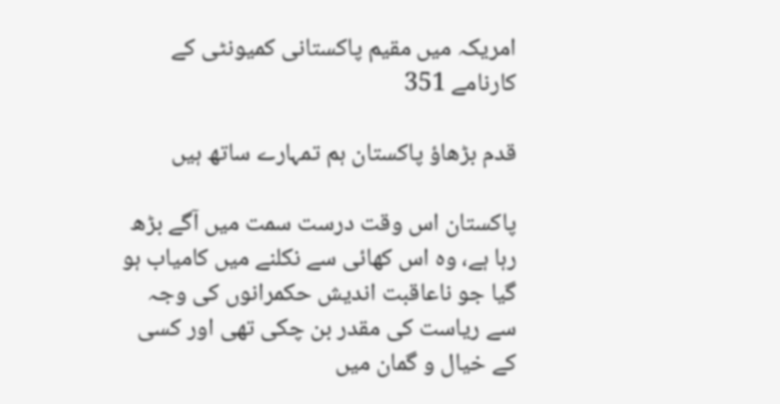امریکہ میں مقیم پاکستانی کمیونٹی کے کارنامے 351

قدم بڑھاؤ پاکستان ہم تمہارے ساتھ ہیں

پاکستان اس وقت درست سمت میں آگے بڑھ رہا ہے، وہ اس کھائی سے نکلنے میں کامیاب ہو گیا جو ناعاقبت اندیش حکمرانوں کی وجہ سے ریاست کی مقدر بن چکی تھی اور کسی کے خیال و گمان میں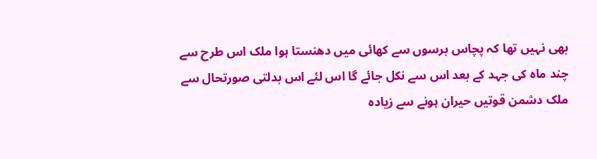بھی نہیں تھا کہ پچاس برسوں سے کھائی میں دھنستا ہوا ملک اس طرح سے چند ماہ کی جہد کے بعد اس سے نکل جائے گا اس لئے اس بدلتی صورتحال سے ملک دشمن قوتیں حیران ہونے سے زیادہ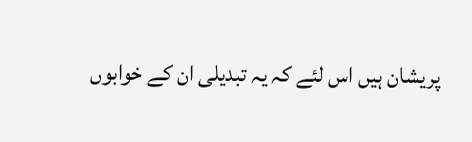پریشان ہیں اس لئے کہ یہ تبدیلی ان کے خوابوں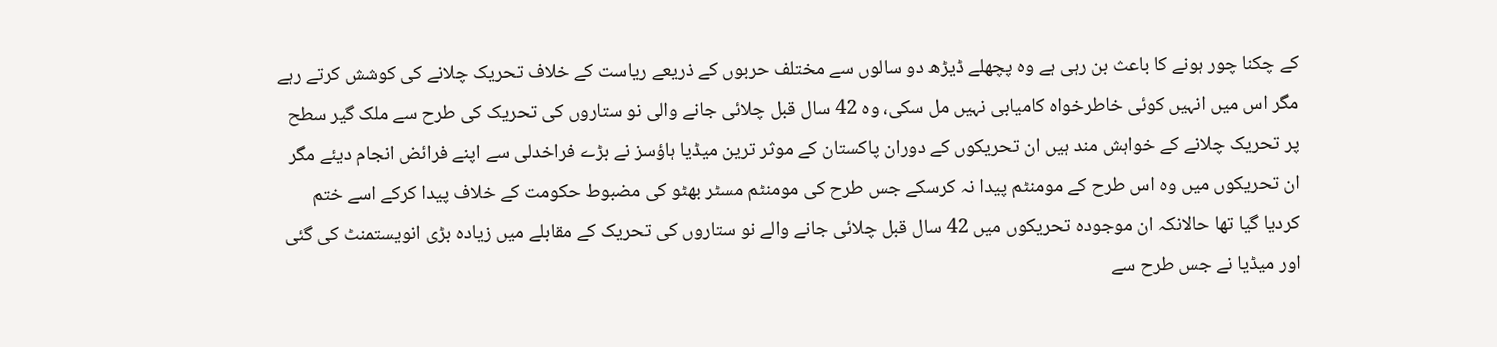کے چکنا چور ہونے کا باعث بن رہی ہے وہ پچھلے ڈیڑھ دو سالوں سے مختلف حربوں کے ذریعے ریاست کے خلاف تحریک چلانے کی کوشش کرتے رہے مگر اس میں انہیں کوئی خاطرخواہ کامیابی نہیں مل سکی، وہ 42 سال قبل چلائی جانے والی نو ستاروں کی تحریک کی طرح سے ملک گیر سطح پر تحریک چلانے کے خواہش مند ہیں ان تحریکوں کے دوران پاکستان کے موثر ترین میڈیا ہاؤسز نے بڑے فراخدلی سے اپنے فرائض انجام دیئے مگر ان تحریکوں میں وہ اس طرح کے مومنٹم پیدا نہ کرسکے جس طرح کی مومنٹم مسٹر بھٹو کی مضبوط حکومت کے خلاف پیدا کرکے اسے ختم کردیا گیا تھا حالانکہ ان موجودہ تحریکوں میں 42 سال قبل چلائی جانے والے نو ستاروں کی تحریک کے مقابلے میں زیادہ بڑی انویستمنٹ کی گئی اور میڈیا نے جس طرح سے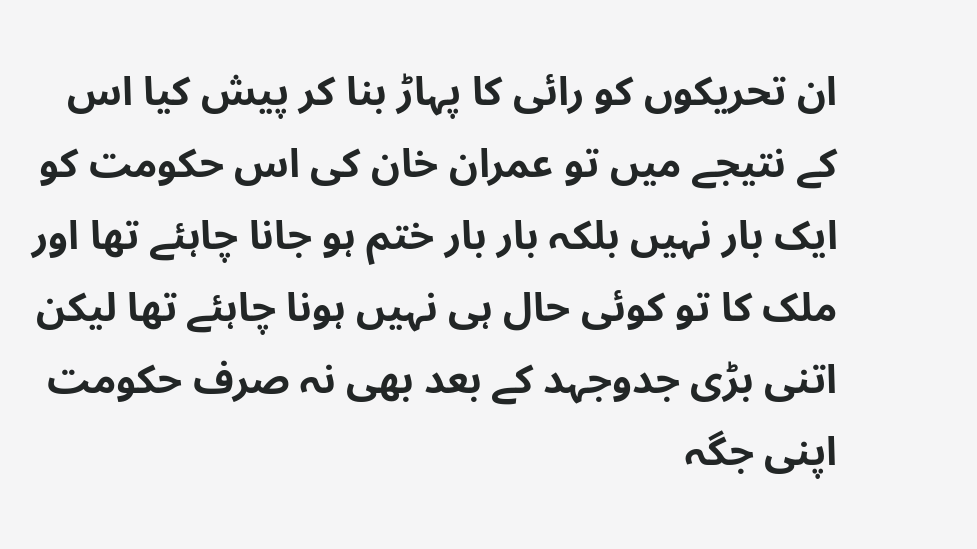ان تحریکوں کو رائی کا پہاڑ بنا کر پیش کیا اس کے نتیجے میں تو عمران خان کی اس حکومت کو ایک بار نہیں بلکہ بار بار ختم ہو جانا چاہئے تھا اور ملک کا تو کوئی حال ہی نہیں ہونا چاہئے تھا لیکن اتنی بڑی جدوجہد کے بعد بھی نہ صرف حکومت اپنی جگہ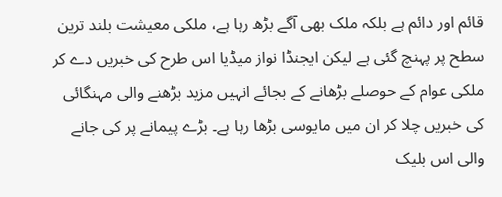قائم اور دائم ہے بلکہ ملک بھی آگے بڑھ رہا ہے، ملکی معیشت بلند ترین سطح پر پہنچ گئی ہے لیکن ایجنڈا نواز میڈیا اس طرح کی خبریں دے کر ملکی عوام کے حوصلے بڑھانے کے بجائے انہیں مزید بڑھنے والی مہنگائی کی خبریں چلا کر ان میں مایوسی بڑھا رہا ہے۔ بڑے پیمانے پر کی جانے والی اس بلیک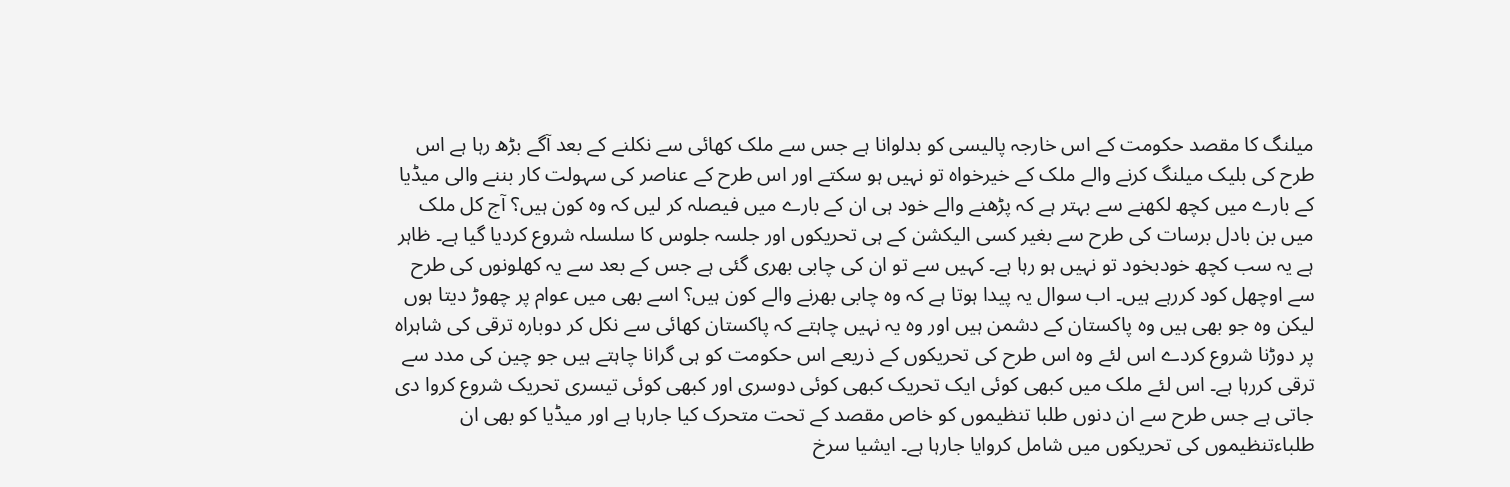میلنگ کا مقصد حکومت کے اس خارجہ پالیسی کو بدلوانا ہے جس سے ملک کھائی سے نکلنے کے بعد آگے بڑھ رہا ہے اس طرح کی بلیک میلنگ کرنے والے ملک کے خیرخواہ تو نہیں ہو سکتے اور اس طرح کے عناصر کی سہولت کار بننے والی میڈیا کے بارے میں کچھ لکھنے سے بہتر ہے کہ پڑھنے والے خود ہی ان کے بارے میں فیصلہ کر لیں کہ وہ کون ہیں؟ آج کل ملک میں بن بادل برسات کی طرح سے بغیر کسی الیکشن کے ہی تحریکوں اور جلسہ جلوس کا سلسلہ شروع کردیا گیا ہے۔ ظاہر ہے یہ سب کچھ خودبخود تو نہیں ہو رہا ہے۔ کہیں سے تو ان کی چابی بھری گئی ہے جس کے بعد سے یہ کھلونوں کی طرح سے اوچھل کود کررہے ہیں۔ اب سوال یہ پیدا ہوتا ہے کہ وہ چابی بھرنے والے کون ہیں؟ اسے بھی میں عوام پر چھوڑ دیتا ہوں لیکن وہ جو بھی ہیں وہ پاکستان کے دشمن ہیں اور وہ یہ نہیں چاہتے کہ پاکستان کھائی سے نکل کر دوبارہ ترقی کی شاہراہ پر دوڑنا شروع کردے اس لئے وہ اس طرح کی تحریکوں کے ذریعے اس حکومت کو ہی گرانا چاہتے ہیں جو چین کی مدد سے ترقی کررہا ہے۔ اس لئے ملک میں کبھی کوئی ایک تحریک کبھی کوئی دوسری اور کبھی کوئی تیسری تحریک شروع کروا دی جاتی ہے جس طرح سے ان دنوں طلبا تنظیموں کو خاص مقصد کے تحت متحرک کیا جارہا ہے اور میڈیا کو بھی ان طلباءتنظیموں کی تحریکوں میں شامل کروایا جارہا ہے۔ ایشیا سرخ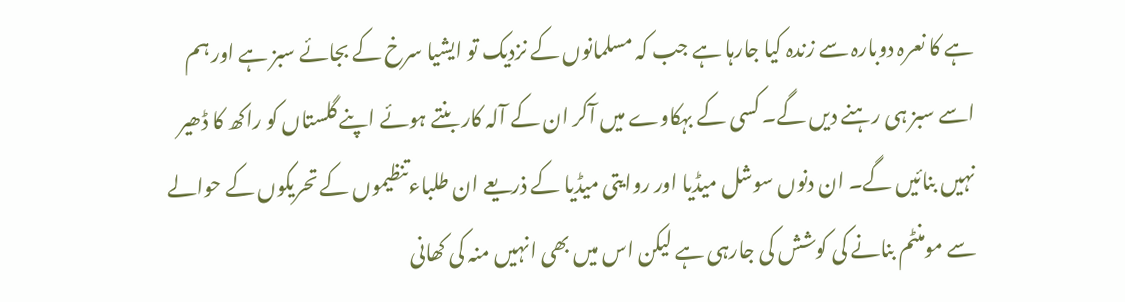ہے کا نعرہ دوبارہ سے زندہ کیا جارہا ہے جب کہ مسلمانوں کے نزدیک تو ایشیا سرخ کے بجائے سبز ہے اور ہم اسے سبز ہی رہنے دیں گے۔ کسی کے بہکاوے میں آکر ان کے آلہ کار بنتے ہوئے اپنے گلستاں کو راکھ کا ڈھیر نہیں بنائیں گے۔ ان دنوں سوشل میڈیا اور روایتی میڈیا کے ذریعے ان طلباءتنظیموں کے تحریکوں کے حوالے سے مومنٹم بنانے کی کوشش کی جارہی ہے لیکن اس میں بھی انہیں منہ کی کھانی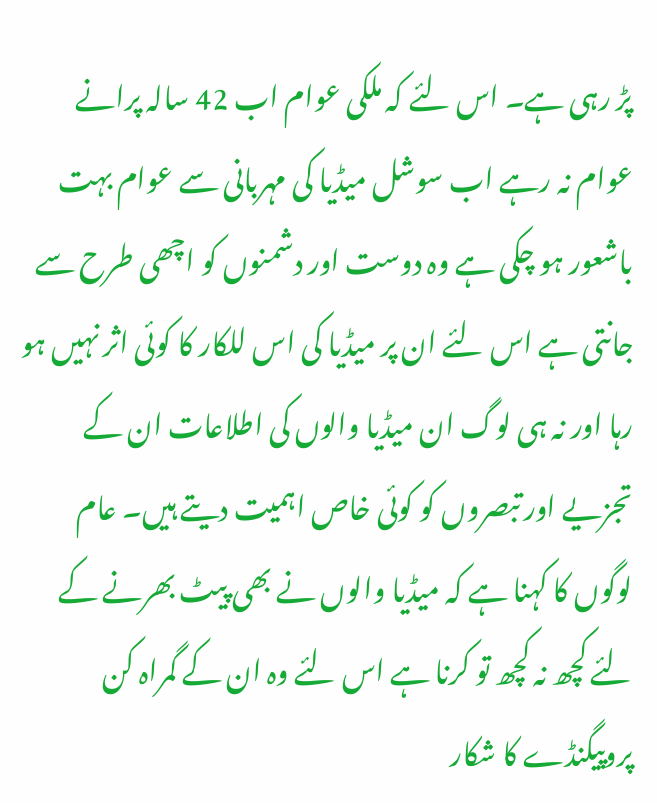پڑ رہی ہے۔ اس لئے کہ ملکی عوام اب 42 سالہ پرانے عوام نہ رہے اب سوشل میڈیا کی مہربانی سے عوام بہت باشعور ہو چکی ہے وہ دوست اور دشمنوں کو اچھی طرح سے جانتی ہے اس لئے ان پر میڈیا کی اس للکار کا کوئی اثر نہیں ہو رہا اور نہ ہی لوگ ان میڈیا والوں کی اطلاعات ان کے تجزیے اور تبصروں کو کوئی خاص اہمیت دیتے ہیں۔ عام لوگوں کا کہنا ہے کہ میڈیا والوں نے بھی پیٹ بھرنے کے لئے کچھ نہ کچھ تو کرنا ہے اس لئے وہ ان کے گمراہ کن پروپیگنڈے کا شکار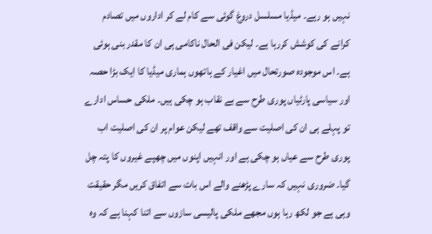نہیں ہو رہے۔ میڈیا مسلسل دروغ گوئی سے کام لے کر اداروں میں تصادم کرانے کی کوشش کررہا ہے۔ لیکن فی الحال ناکامی ہی ان کا مقدر بنی ہوئی ہے۔ اس موجودہ صورتحال میں اغیار کے ہاتھوں ہماری میڈیا کا ایک بڑا حصہ اور سیاسی پارٹیاں پوری طرح سے بے نقاب ہو چکی ہیں۔ ملکی حساس ادارے تو پہلے ہی ان کی اصلیت سے واقف تھے لیکن عوام پر ان کی اصلیت اب پوری طرح سے عیاں ہو چکی ہے اور انہیں اپنوں میں چھپے غیروں کا پتہ چل گیا۔ ضروری نہیں کہ سارے پڑھنے والے اس بات سے اتفاق کریں مگر حقیقت وہی ہے جو لکھ رہا ہوں مجھے ملکی پالیسی سازوں سے اتنا کہنا ہے کہ وہ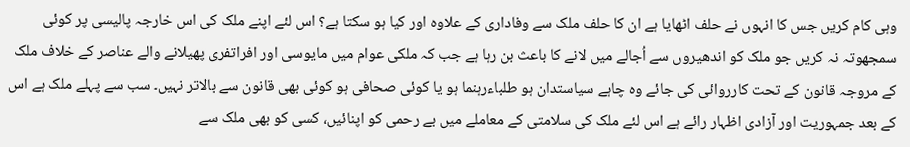وہی کام کریں جس کا انہوں نے حلف اٹھایا ہے ان کا حلف ملک سے وفاداری کے علاوہ اور کیا ہو سکتا ہے؟ اس لئے اپنے ملک کی اس خارجہ پالیسی پر کوئی سمجھوتہ نہ کریں جو ملک کو اندھیروں سے اُجالے میں لانے کا باعث بن رہا ہے جب کہ ملکی عوام میں مایوسی اور افراتفری پھیلانے والے عناصر کے خلاف ملک کے مروجہ قانون کے تحت کارروائی کی جائے وہ چاہے سیاستدان ہو طلباءرہنما ہو یا کوئی صحافی ہو کوئی بھی قانون سے بالاتر نہیں۔ سب سے پہلے ملک ہے اس کے بعد جمہوریت اور آزادی اظہار رائے ہے اس لئے ملک کی سلامتی کے معاملے میں بے رحمی کو اپنائیں، کسی کو بھی ملک سے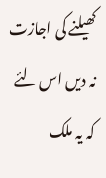کھیلنے کی اجازت نہ دیں اس لئے کہ یہ ملک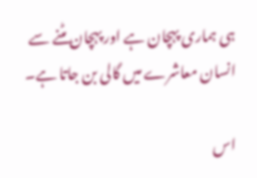ہی ہماری پہچان ہے اور پہچان مٹنے سے انسان معاشرے میں گالی بن جاتا ہے۔

اس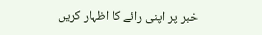خبر پر اپنی رائے کا اظہار کریں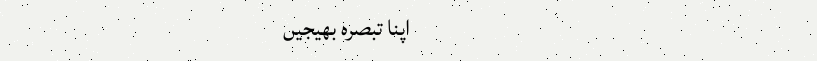اپنا تبصرہ بھیجیں